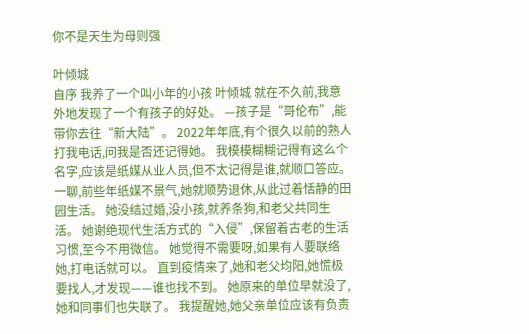你不是天生为母则强

叶倾城
自序 我养了一个叫小年的小孩 叶倾城 就在不久前,我意外地发现了一个有孩子的好处。 —孩子是“哥伦布”,能带你去往“新大陆”。 2022年年底,有个很久以前的熟人打我电话,问我是否还记得她。 我模模糊糊记得有这么个名字,应该是纸媒从业人员,但不太记得是谁,就顺口答应。 一聊,前些年纸媒不景气,她就顺势退休,从此过着恬静的田园生活。 她没结过婚,没小孩,就养条狗,和老父共同生活。 她谢绝现代生活方式的“入侵”,保留着古老的生活习惯,至今不用微信。 她觉得不需要呀,如果有人要联络她,打电话就可以。 直到疫情来了,她和老父均阳,她慌极要找人,才发现——谁也找不到。 她原来的单位早就没了,她和同事们也失联了。 我提醒她,她父亲单位应该有负责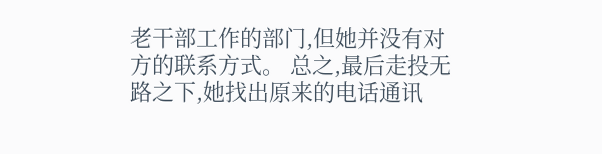老干部工作的部门,但她并没有对方的联系方式。 总之,最后走投无路之下,她找出原来的电话通讯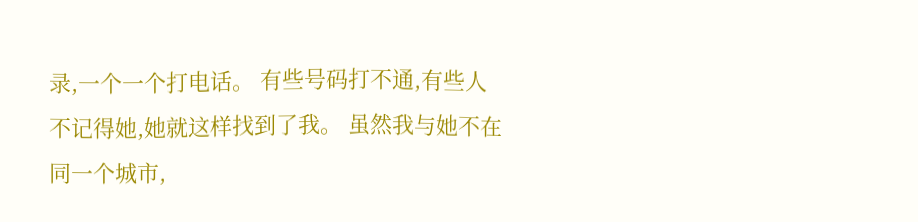录,一个一个打电话。 有些号码打不通,有些人不记得她,她就这样找到了我。 虽然我与她不在同一个城市,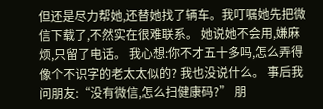但还是尽力帮她,还替她找了辆车。我叮嘱她先把微信下载了,不然实在很难联系。 她说她不会用,嫌麻烦,只留了电话。 我心想:你不才五十多吗,怎么弄得像个不识字的老太太似的? 我也没说什么。 事后我问朋友:“没有微信,怎么扫健康码?” 朋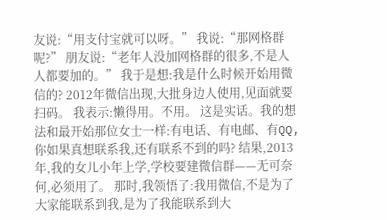友说:“用支付宝就可以呀。” 我说:“那网格群呢?” 朋友说:“老年人没加网格群的很多,不是人人都要加的。” 我于是想:我是什么时候开始用微信的? 2012年微信出现,大批身边人使用,见面就要扫码。 我表示:懒得用。不用。 这是实话。我的想法和最开始那位女士一样:有电话、有电邮、有QQ,你如果真想联系我,还有联系不到的吗? 结果,2013年,我的女儿小年上学,学校要建微信群——无可奈何,必须用了。 那时,我领悟了:我用微信,不是为了大家能联系到我,是为了我能联系到大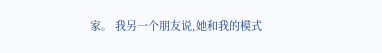家。 我另一个朋友说,她和我的模式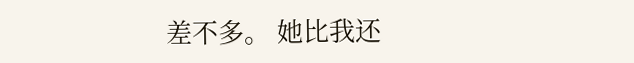差不多。 她比我还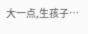大一点,生孩子…